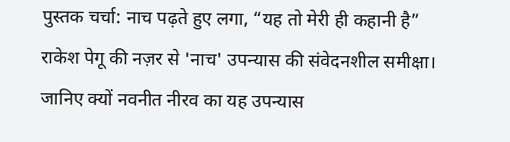पुस्तक चर्चा: नाच पढ़ते हुए लगा, “यह तो मेरी ही कहानी है” राकेश पेगू की नज़र से 'नाच' उपन्यास की संवेदनशील समीक्षा। जानिए क्यों नवनीत नीरव का यह उपन्यास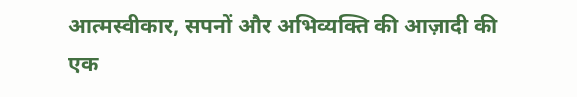आत्मस्वीकार, सपनों और अभिव्यक्ति की आज़ादी की एक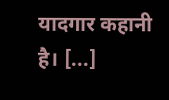यादगार कहानी है। [...]